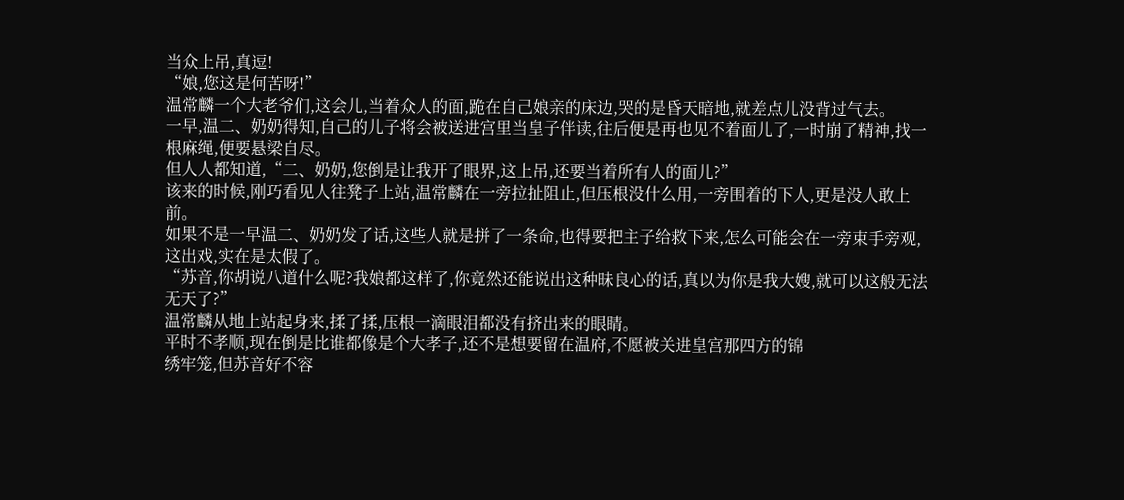当众上吊,真逗!
“娘,您这是何苦呀!”
温常麟一个大老爷们,这会儿,当着众人的面,跪在自己娘亲的床边,哭的是昏天暗地,就差点儿没背过气去。
一早,温二、奶奶得知,自己的儿子将会被送进宫里当皇子伴读,往后便是再也见不着面儿了,一时崩了精神,找一根麻绳,便要悬梁自尽。
但人人都知道,“二、奶奶,您倒是让我开了眼界,这上吊,还要当着所有人的面儿?”
该来的时候,刚巧看见人往凳子上站,温常麟在一旁拉扯阻止,但压根没什么用,一旁围着的下人,更是没人敢上前。
如果不是一早温二、奶奶发了话,这些人就是拼了一条命,也得要把主子给救下来,怎么可能会在一旁束手旁观,这出戏,实在是太假了。
“苏音,你胡说八道什么呢?我娘都这样了,你竟然还能说出这种昧良心的话,真以为你是我大嫂,就可以这般无法无天了?”
温常麟从地上站起身来,揉了揉,压根一滴眼泪都没有挤出来的眼睛。
平时不孝顺,现在倒是比谁都像是个大孝子,还不是想要留在温府,不愿被关进皇宫那四方的锦
绣牢笼,但苏音好不容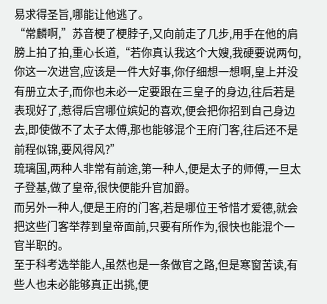易求得圣旨,哪能让他逃了。
“常麟啊,”苏音梗了梗脖子,又向前走了几步,用手在他的肩膀上拍了拍,重心长道,“若你真认我这个大嫂,我硬要说两句,你这一次进宫,应该是一件大好事,你仔细想一想啊,皇上并没有册立太子,而你也未必一定要跟在三皇子的身边,往后若是表现好了,惹得后宫哪位嫔妃的喜欢,便会把你招到自己身边去,即使做不了太子太傅,那也能够混个王府门客,往后还不是前程似锦,要风得风?”
琉璃国,两种人非常有前途,第一种人,便是太子的师傅,一旦太子登基,做了皇帝,很快便能升官加爵。
而另外一种人,便是王府的门客,若是哪位王爷惜才爱德,就会把这些门客举荐到皇帝面前,只要有所作为,很快也能混个一官半职的。
至于科考选举能人,虽然也是一条做官之路,但是寒窗苦读,有些人也未必能够真正出挑,便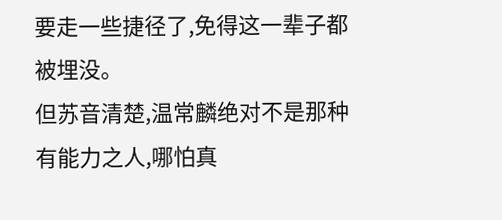要走一些捷径了,免得这一辈子都被埋没。
但苏音清楚,温常麟绝对不是那种有能力之人,哪怕真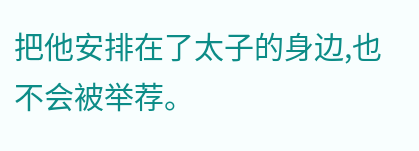把他安排在了太子的身边,也不会被举荐。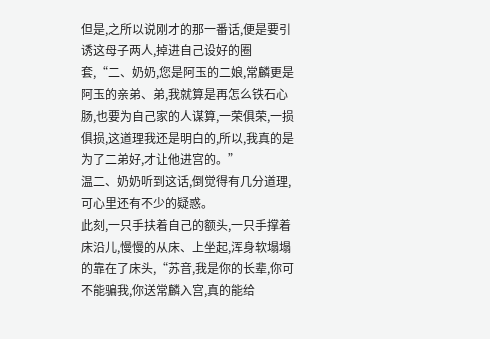但是,之所以说刚才的那一番话,便是要引诱这母子两人,掉进自己设好的圈套,“二、奶奶,您是阿玉的二娘,常麟更是阿玉的亲弟、弟,我就算是再怎么铁石心肠,也要为自己家的人谋算,一荣俱荣,一损俱损,这道理我还是明白的,所以,我真的是为了二弟好,才让他进宫的。”
温二、奶奶听到这话,倒觉得有几分道理,可心里还有不少的疑惑。
此刻,一只手扶着自己的额头,一只手撑着床沿儿,慢慢的从床、上坐起,浑身软塌塌的靠在了床头,“苏音,我是你的长辈,你可不能骗我,你送常麟入宫,真的能给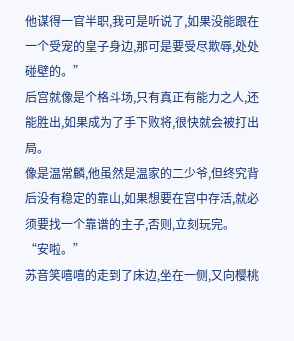他谋得一官半职,我可是听说了,如果没能跟在一个受宠的皇子身边,那可是要受尽欺辱,处处碰壁的。”
后宫就像是个格斗场,只有真正有能力之人,还能胜出,如果成为了手下败将,很快就会被打出局。
像是温常麟,他虽然是温家的二少爷,但终究背后没有稳定的靠山,如果想要在宫中存活,就必须要找一个靠谱的主子,否则,立刻玩完。
“安啦。”
苏音笑嘻嘻的走到了床边,坐在一侧,又向樱桃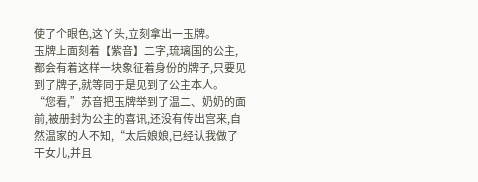使了个眼色,这丫头,立刻拿出一玉牌。
玉牌上面刻着【紫音】二字,琉璃国的公主,都会有着这样一块象征着身份的牌子,只要见到了牌子,就等同于是见到了公主本人。
“您看,”苏音把玉牌举到了温二、奶奶的面前,被册封为公主的喜讯,还没有传出宫来,自然温家的人不知,“太后娘娘,已经认我做了干女儿,并且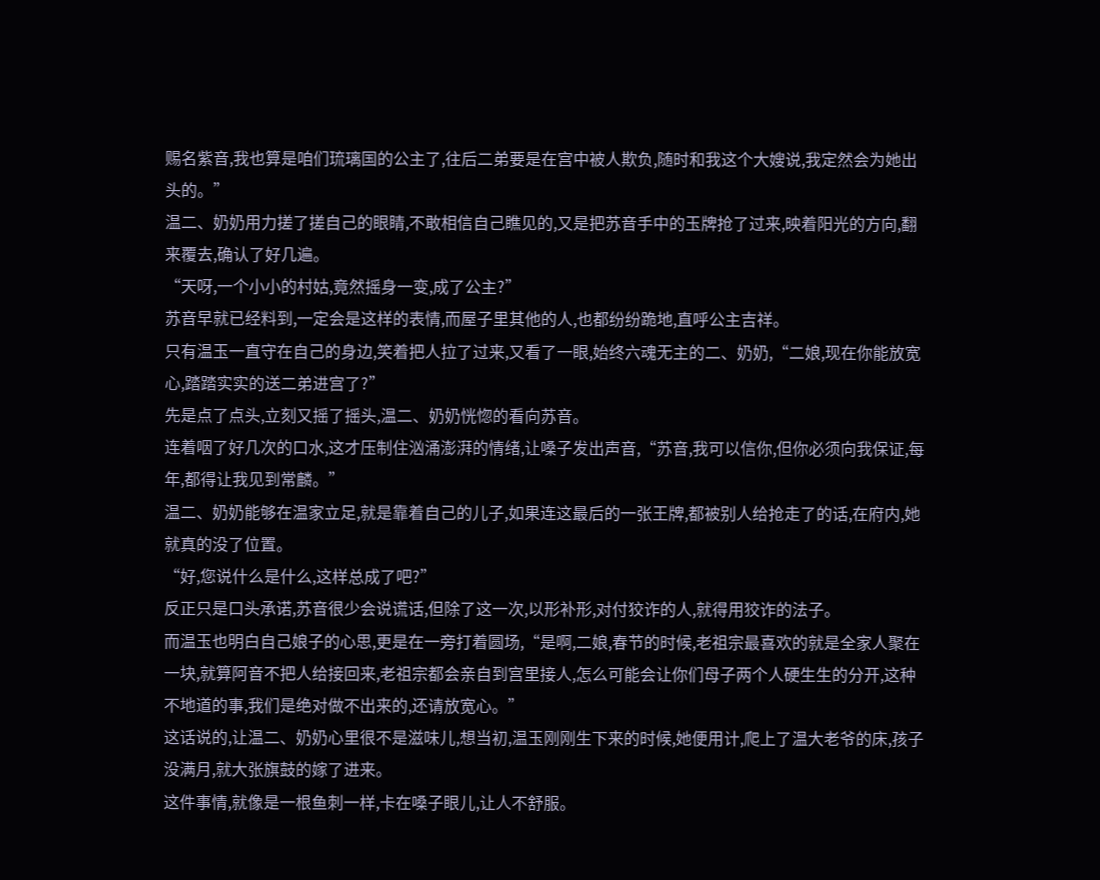赐名紫音,我也算是咱们琉璃国的公主了,往后二弟要是在宫中被人欺负,随时和我这个大嫂说,我定然会为她出头的。”
温二、奶奶用力搓了搓自己的眼睛,不敢相信自己瞧见的,又是把苏音手中的玉牌抢了过来,映着阳光的方向,翻来覆去,确认了好几遍。
“天呀,一个小小的村姑,竟然摇身一变,成了公主?”
苏音早就已经料到,一定会是这样的表情,而屋子里其他的人,也都纷纷跪地,直呼公主吉祥。
只有温玉一直守在自己的身边,笑着把人拉了过来,又看了一眼,始终六魂无主的二、奶奶,“二娘,现在你能放宽心,踏踏实实的送二弟进宫了?”
先是点了点头,立刻又摇了摇头,温二、奶奶恍惚的看向苏音。
连着咽了好几次的口水,这才压制住汹涌澎湃的情绪,让嗓子发出声音,“苏音,我可以信你,但你必须向我保证,每年,都得让我见到常麟。”
温二、奶奶能够在温家立足,就是靠着自己的儿子,如果连这最后的一张王牌,都被别人给抢走了的话,在府内,她就真的没了位置。
“好,您说什么是什么,这样总成了吧?”
反正只是口头承诺,苏音很少会说谎话,但除了这一次,以形补形,对付狡诈的人,就得用狡诈的法子。
而温玉也明白自己娘子的心思,更是在一旁打着圆场,“是啊,二娘,春节的时候,老祖宗最喜欢的就是全家人聚在一块,就算阿音不把人给接回来,老祖宗都会亲自到宫里接人,怎么可能会让你们母子两个人硬生生的分开,这种不地道的事,我们是绝对做不出来的,还请放宽心。”
这话说的,让温二、奶奶心里很不是滋味儿,想当初,温玉刚刚生下来的时候,她便用计,爬上了温大老爷的床,孩子没满月,就大张旗鼓的嫁了进来。
这件事情,就像是一根鱼刺一样,卡在嗓子眼儿,让人不舒服。